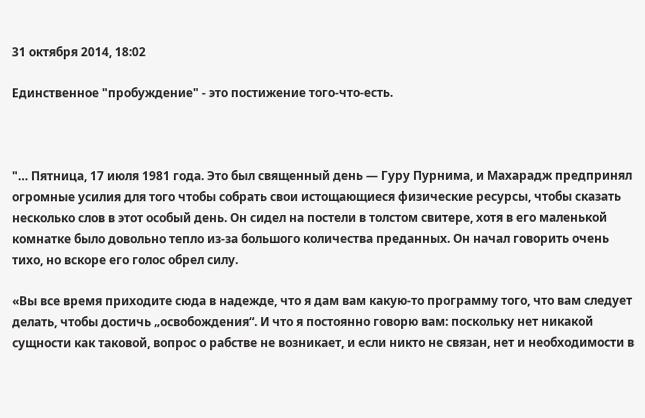31 октября 2014, 18:02

Единственное "пробуждение" - это постижение того-что-есть.



"… Пятница, 17 июля 1981 года. Это был священный день — Гуру Пурнима, и Махарадж предпринял огромные усилия для того чтобы собрать свои истощающиеся физические ресурсы, чтобы сказать несколько слов в этот особый день. Он сидел на постели в толстом свитере, хотя в его маленькой комнатке было довольно тепло из-за большого количества преданных. Он начал говорить очень тихо, но вскоре его голос обрел силу.

«Вы все время приходите сюда в надежде, что я дам вам какую-то программу того, что вам следует делать, чтобы достичь „освобождения“. И что я постоянно говорю вам: поскольку нет никакой сущности как таковой, вопрос о рабстве не возникает, и если никто не связан, нет и необходимости в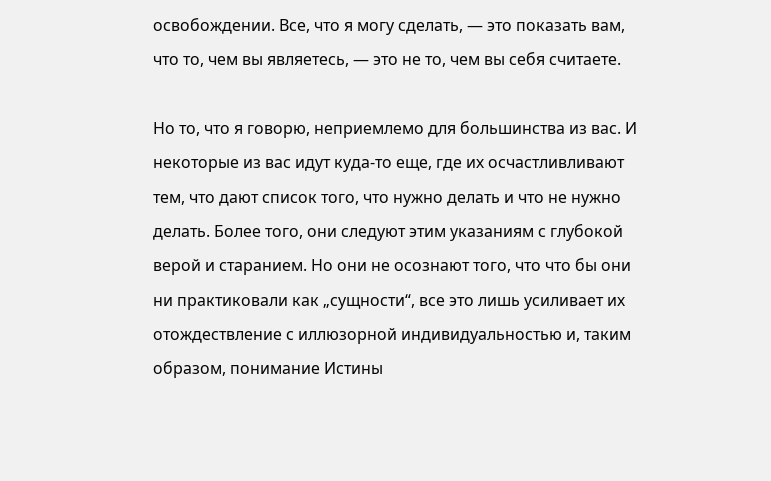освобождении. Все, что я могу сделать, — это показать вам, что то, чем вы являетесь, — это не то, чем вы себя считаете.

Но то, что я говорю, неприемлемо для большинства из вас. И некоторые из вас идут куда-то еще, где их осчастливливают тем, что дают список того, что нужно делать и что не нужно делать. Более того, они следуют этим указаниям с глубокой верой и старанием. Но они не осознают того, что что бы они ни практиковали как „сущности“, все это лишь усиливает их отождествление с иллюзорной индивидуальностью и, таким образом, понимание Истины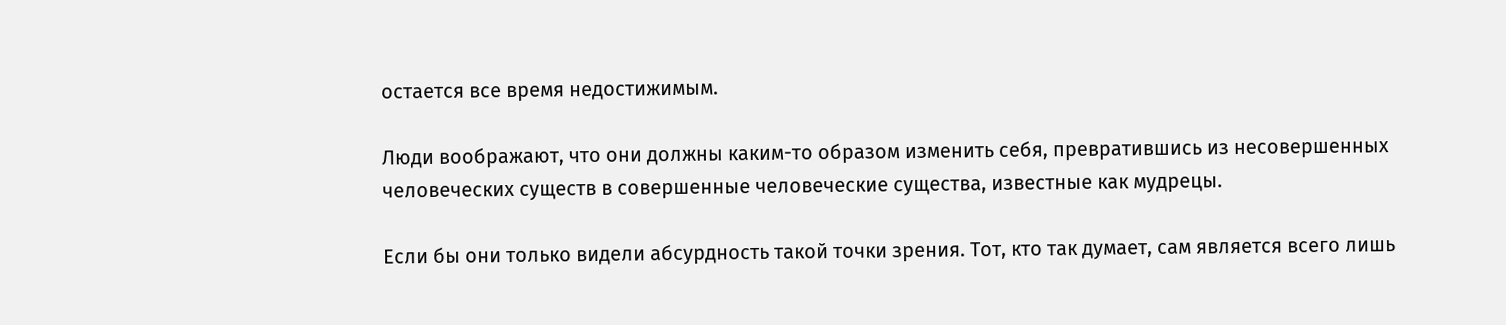остается все время недостижимым.

Люди воображают, что они должны каким-то образом изменить себя, превратившись из несовершенных человеческих существ в совершенные человеческие существа, известные как мудрецы.

Если бы они только видели абсурдность такой точки зрения. Тот, кто так думает, сам является всего лишь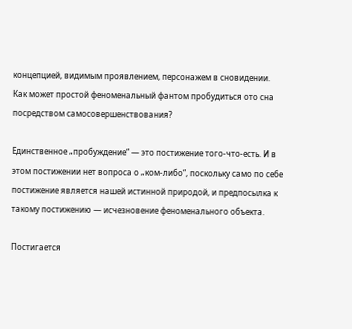концепцией, видимым проявлением, персонажем в сновидении.
Как может простой феноменальный фантом пробудиться ото сна посредством самосовершенствования?

Единственное „пробуждение“ — это постижение того-что-есть. И в этом постижении нет вопроса о „ком-либо“, поскольку само по себе постижение является нашей истинной природой, и предпосылка к такому постижению — исчезновение феноменального объекта.

Постигается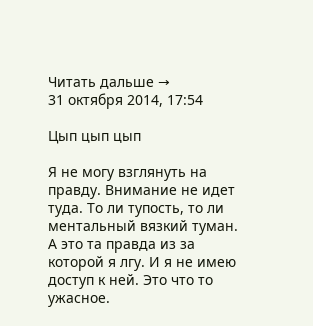Читать дальше →
31 октября 2014, 17:54

Цып цып цып

Я не могу взглянуть на правду. Внимание не идет туда. То ли тупость, то ли ментальный вязкий туман. А это та правда из за которой я лгу. И я не имею доступ к ней. Это что то ужасное.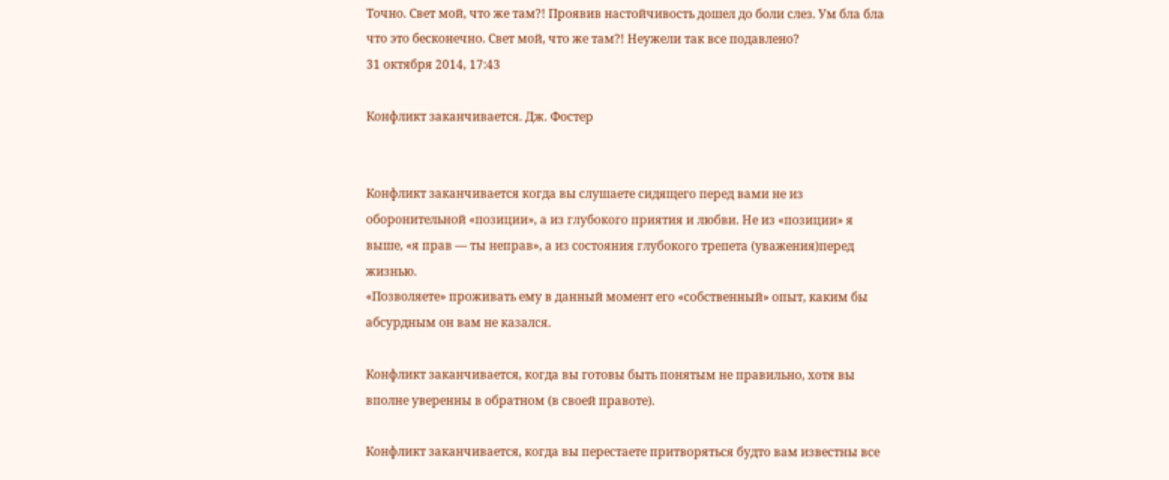Точно. Свет мой, что же там?! Проявив настойчивость дошел до боли слез. Ум бла бла что это бесконечно. Свет мой, что же там?! Неужели так все подавлено?
31 октября 2014, 17:43

Конфликт заканчивается. Дж. Фостер


Конфликт заканчивается когда вы слушаете сидящего перед вами не из оборонительной «позиции», а из глубокого приятия и любви. Не из «позиции» я выше, «я прав — ты неправ», а из состояния глубокого трепета (уважения)перед жизнью.
«Позволяете» проживать ему в данный момент его «собственный» опыт, каким бы абсурдным он вам не казался.

Конфликт заканчивается, когда вы готовы быть понятым не правильно, хотя вы вполне уверенны в обратном (в своей правоте).

Конфликт заканчивается, когда вы перестаете притворяться будто вам известны все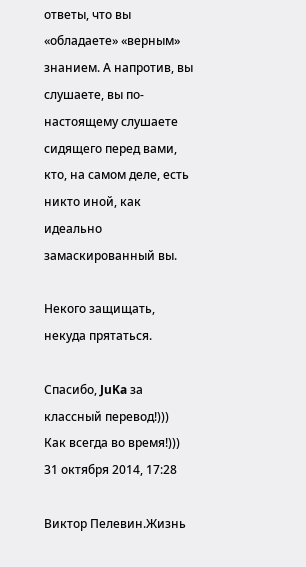ответы, что вы «обладаете» «верным» знанием. А напротив, вы слушаете, вы по-настоящему слушаете сидящего перед вами, кто, на самом деле, есть никто иной, как идеально замаскированный вы.

Некого защищать, некуда прятаться.

Спасибо, JuKa за классный перевод!)))
Как всегда во время!)))
31 октября 2014, 17:28

Виктор Пелевин.Жизнь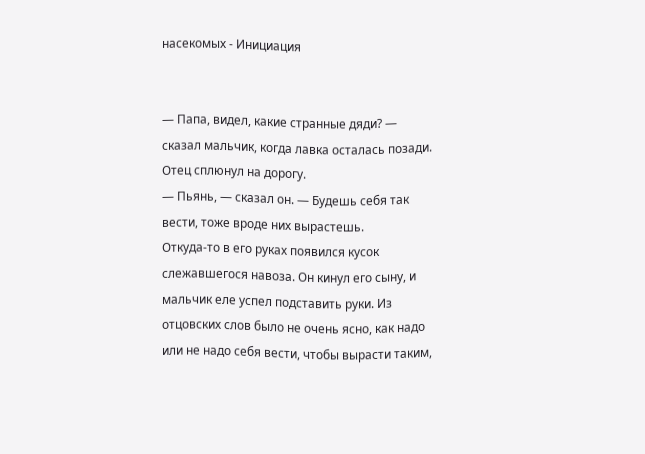насекомых - Инициация


— Папа, видел, какие странные дяди? — сказал мальчик, когда лавка осталась позади.
Отец сплюнул на дорогу.
— Пьянь, — сказал он. — Будешь себя так вести, тоже вроде них вырастешь.
Откуда-то в его руках появился кусок слежавшегося навоза. Он кинул его сыну, и мальчик еле успел подставить руки. Из отцовских слов было не очень ясно, как надо или не надо себя вести, чтобы вырасти таким,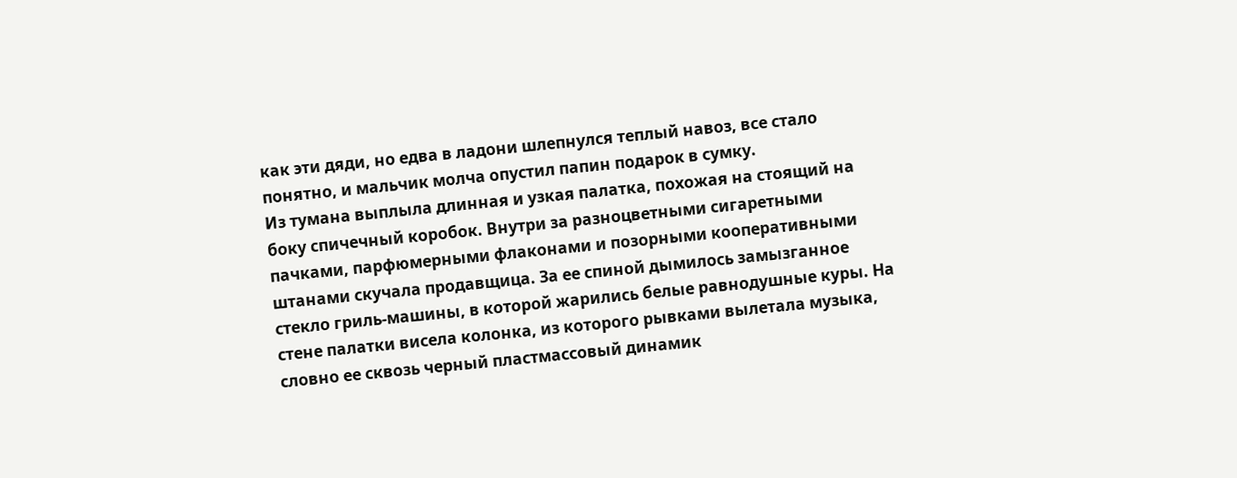как эти дяди, но едва в ладони шлепнулся теплый навоз, все стало понятно, и мальчик молча опустил папин подарок в сумку.
Из тумана выплыла длинная и узкая палатка, похожая на стоящий на боку спичечный коробок. Внутри за разноцветными сигаретными пачками, парфюмерными флаконами и позорными кооперативными штанами скучала продавщица. За ее спиной дымилось замызганное стекло гриль-машины, в которой жарились белые равнодушные куры. На стене палатки висела колонка, из которого рывками вылетала музыка, словно ее сквозь черный пластмассовый динамик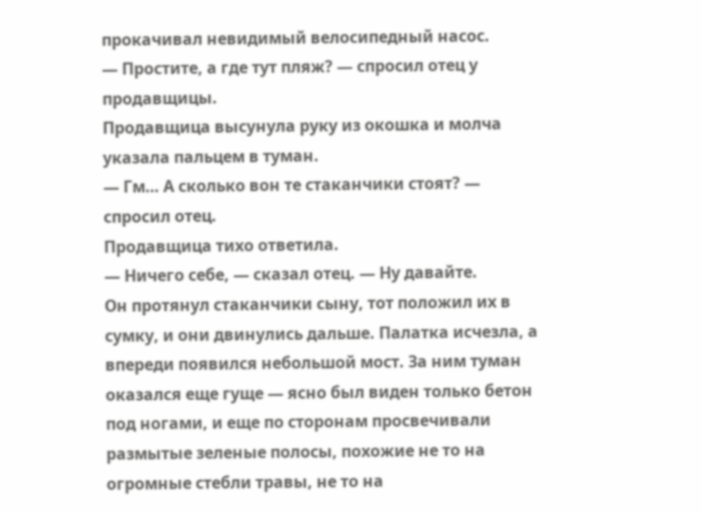прокачивал невидимый велосипедный насос.
— Простите, а где тут пляж? — спросил отец у продавщицы.
Продавщица высунула руку из окошка и молча указала пальцем в туман.
— Гм… А сколько вон те стаканчики стоят? — спросил отец.
Продавщица тихо ответила.
— Ничего себе, — сказал отец. — Ну давайте.
Он протянул стаканчики сыну, тот положил их в сумку, и они двинулись дальше. Палатка исчезла, а впереди появился небольшой мост. За ним туман оказался еще гуще — ясно был виден только бетон под ногами, и еще по сторонам просвечивали размытые зеленые полосы, похожие не то на огромные стебли травы, не то на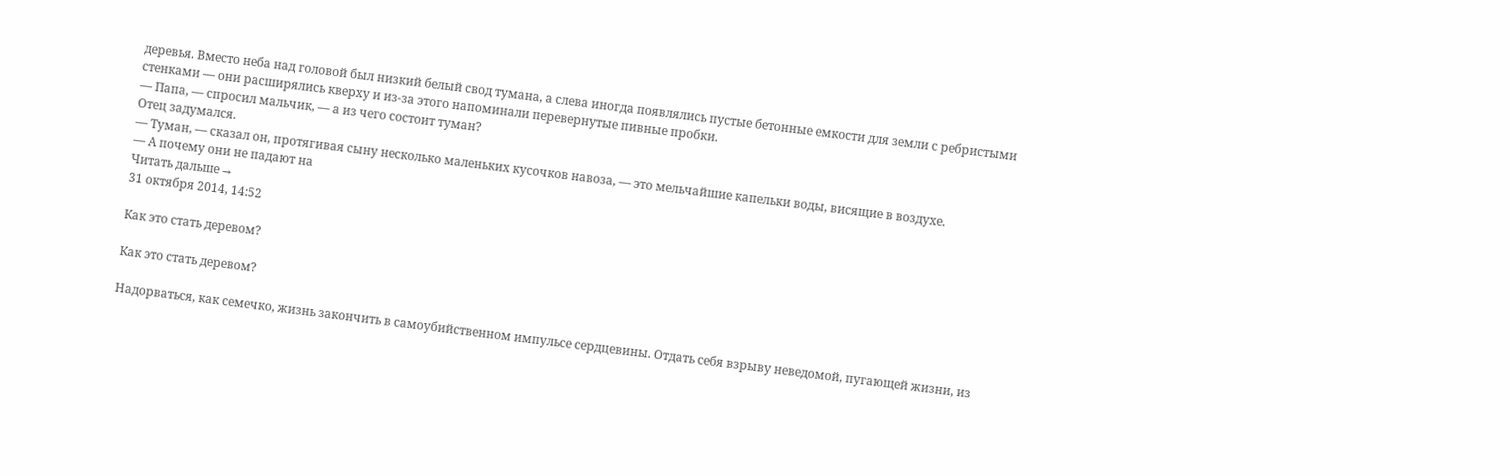деревья. Вместо неба над головой был низкий белый свод тумана, а слева иногда появлялись пустые бетонные емкости для земли с ребристыми стенками — они расширялись кверху и из-за этого напоминали перевернутые пивные пробки.
— Папа, — спросил мальчик, — а из чего состоит туман?
Отец задумался.
— Туман, — сказал он, протягивая сыну несколько маленьких кусочков навоза, — это мельчайшие капельки воды, висящие в воздухе.
— А почему они не падают на
Читать дальше →
31 октября 2014, 14:52

Как это стать деревом?

Как это стать деревом?

Надорваться, как семечко, жизнь закончить в самоубийственном импульсе сердцевины. Отдать себя взрыву неведомой, пугающей жизни, из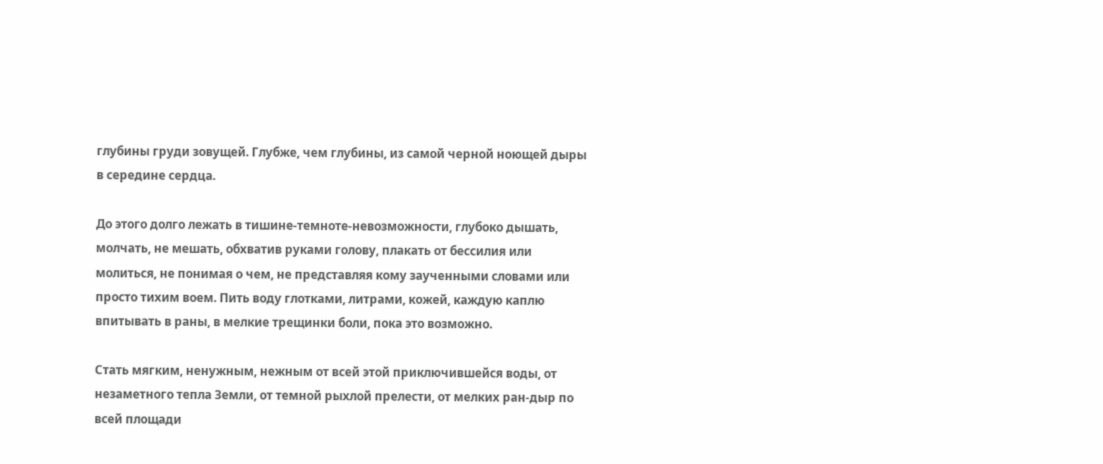глубины груди зовущей. Глубже, чем глубины, из самой черной ноющей дыры в середине сердца.

До этого долго лежать в тишине-темноте-невозможности, глубоко дышать, молчать, не мешать, обхватив руками голову, плакать от бессилия или молиться, не понимая о чем, не представляя кому заученными словами или просто тихим воем. Пить воду глотками, литрами, кожей, каждую каплю впитывать в раны, в мелкие трещинки боли, пока это возможно.

Стать мягким, ненужным, нежным от всей этой приключившейся воды, от незаметного тепла Земли, от темной рыхлой прелести, от мелких ран-дыр по всей площади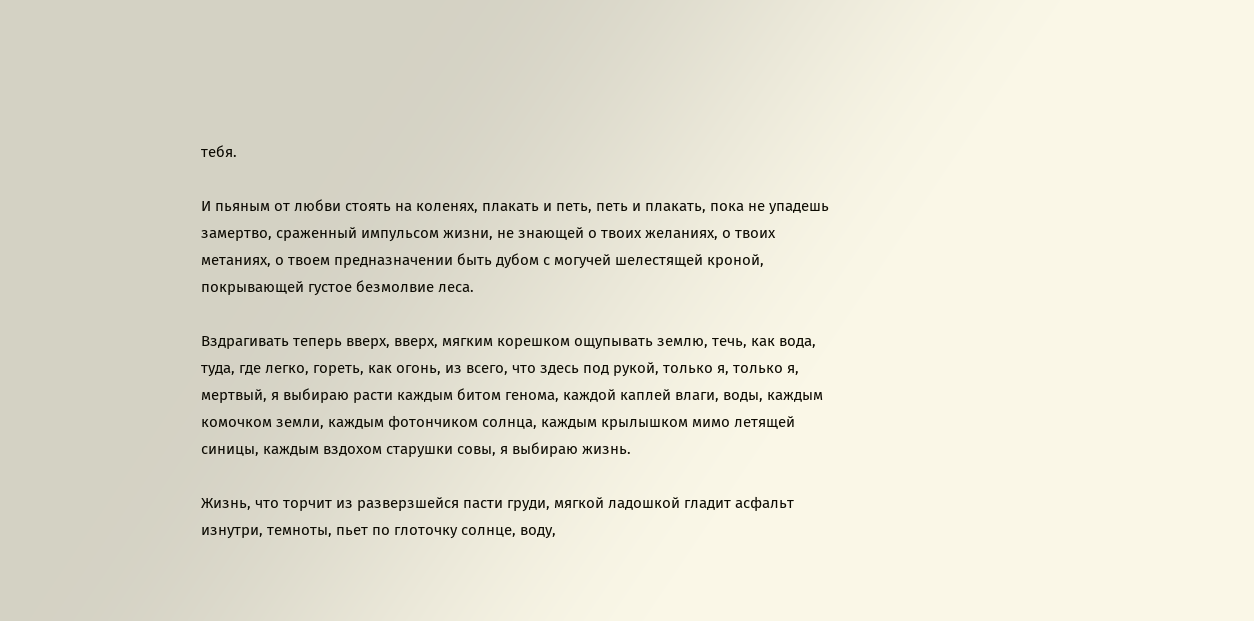тебя.

И пьяным от любви стоять на коленях, плакать и петь, петь и плакать, пока не упадешь замертво, сраженный импульсом жизни, не знающей о твоих желаниях, о твоих метаниях, о твоем предназначении быть дубом с могучей шелестящей кроной, покрывающей густое безмолвие леса.

Вздрагивать теперь вверх, вверх, мягким корешком ощупывать землю, течь, как вода, туда, где легко, гореть, как огонь, из всего, что здесь под рукой, только я, только я, мертвый, я выбираю расти каждым битом генома, каждой каплей влаги, воды, каждым комочком земли, каждым фотончиком солнца, каждым крылышком мимо летящей синицы, каждым вздохом старушки совы, я выбираю жизнь.

Жизнь, что торчит из разверзшейся пасти груди, мягкой ладошкой гладит асфальт изнутри, темноты, пьет по глоточку солнце, воду,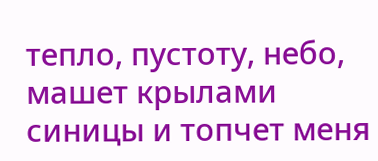тепло, пустоту, небо, машет крылами синицы и топчет меня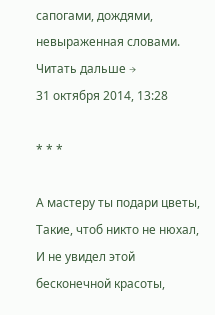сапогами, дождями, невыраженная словами.
Читать дальше →
31 октября 2014, 13:28

* * *

А мастеру ты подари цветы,
Такие, чтоб никто не нюхал,
И не увидел этой бесконечной красоты,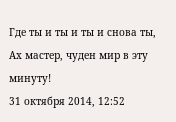Где ты и ты и ты и снова ты,
Ах мастер, чуден мир в эту минуту!
31 октября 2014, 12:52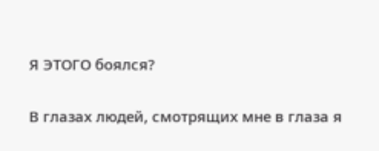Я ЭТОГО боялся?

В глазах людей, смотрящих мне в глаза я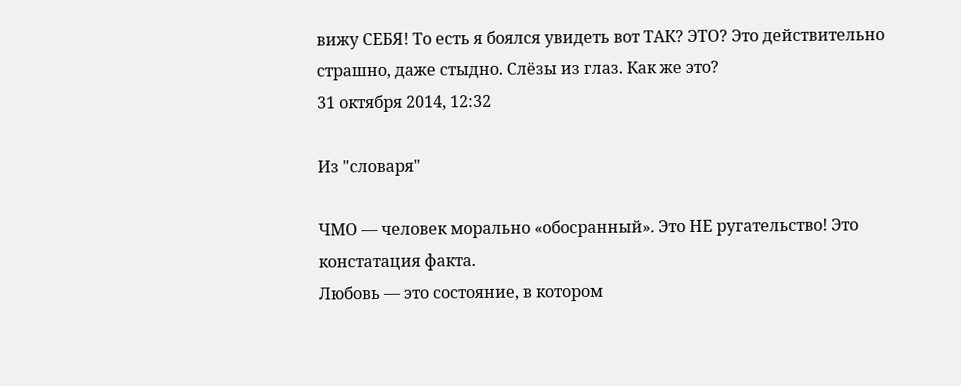вижу СЕБЯ! То есть я боялся увидеть вот ТАК? ЭТО? Это действительно страшно, даже стыдно. Слёзы из глаз. Как же это?
31 октября 2014, 12:32

Из "словаря"

ЧМО — человек морально «обосранный». Это НЕ ругательство! Это констатация факта.
Любовь — это состояние, в котором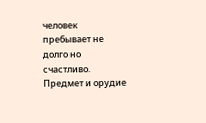человек пребывает не долго но счастливо. Предмет и орудие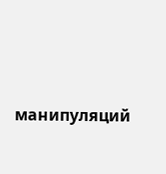манипуляций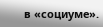в «социуме».